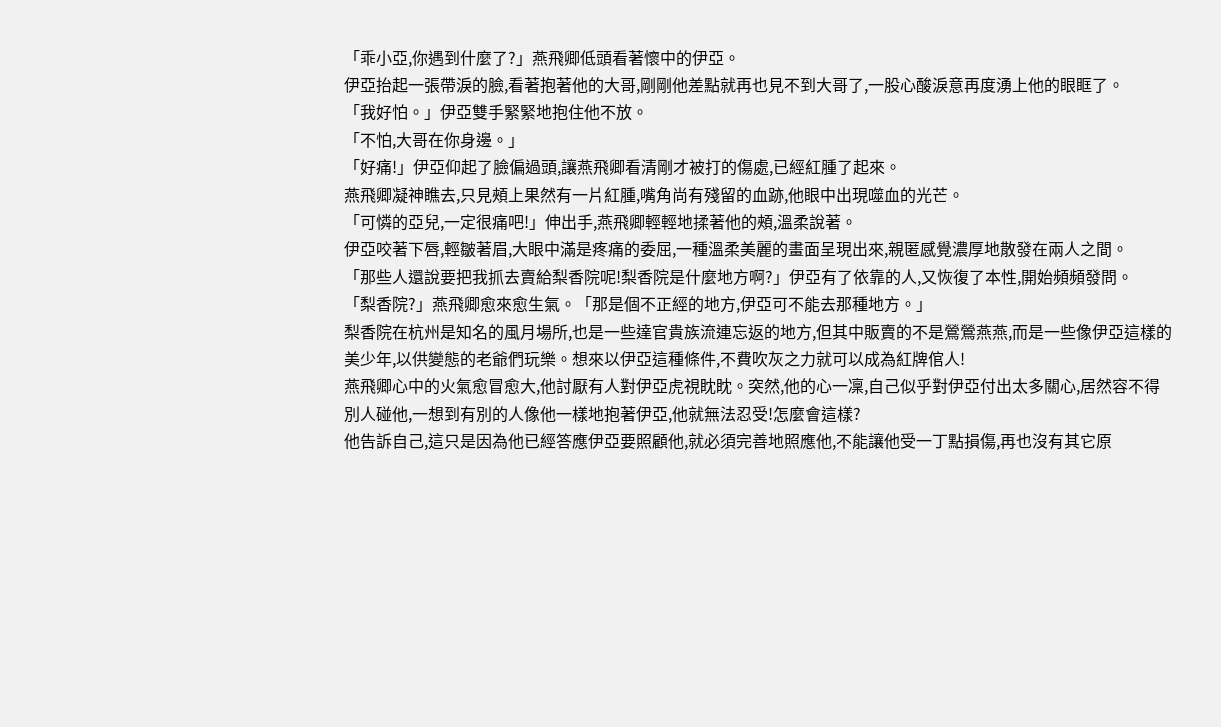「乖小亞,你遇到什麼了?」燕飛卿低頭看著懷中的伊亞。
伊亞抬起一張帶淚的臉,看著抱著他的大哥,剛剛他差點就再也見不到大哥了,一股心酸淚意再度湧上他的眼眶了。
「我好怕。」伊亞雙手緊緊地抱住他不放。
「不怕,大哥在你身邊。」
「好痛!」伊亞仰起了臉偏過頭,讓燕飛卿看清剛才被打的傷處,已經紅腫了起來。
燕飛卿凝神瞧去,只見頰上果然有一片紅腫,嘴角尚有殘留的血跡,他眼中出現噬血的光芒。
「可憐的亞兒,一定很痛吧!」伸出手,燕飛卿輕輕地揉著他的頰,溫柔說著。
伊亞咬著下唇,輕皺著眉,大眼中滿是疼痛的委屈,一種溫柔美麗的畫面呈現出來,親匿感覺濃厚地散發在兩人之間。
「那些人還說要把我抓去賣給梨香院呢!梨香院是什麼地方啊?」伊亞有了依靠的人,又恢復了本性,開始頻頻發問。
「梨香院?」燕飛卿愈來愈生氣。「那是個不正經的地方,伊亞可不能去那種地方。」
梨香院在杭州是知名的風月場所,也是一些達官貴族流連忘返的地方,但其中販賣的不是鶯鶯燕燕,而是一些像伊亞這樣的美少年,以供變態的老爺們玩樂。想來以伊亞這種條件,不費吹灰之力就可以成為紅牌倌人!
燕飛卿心中的火氣愈冒愈大,他討厭有人對伊亞虎視眈眈。突然,他的心一凜,自己似乎對伊亞付出太多關心,居然容不得別人碰他,一想到有別的人像他一樣地抱著伊亞,他就無法忍受!怎麼會這樣?
他告訴自己,這只是因為他已經答應伊亞要照顧他,就必須完善地照應他,不能讓他受一丁點損傷,再也沒有其它原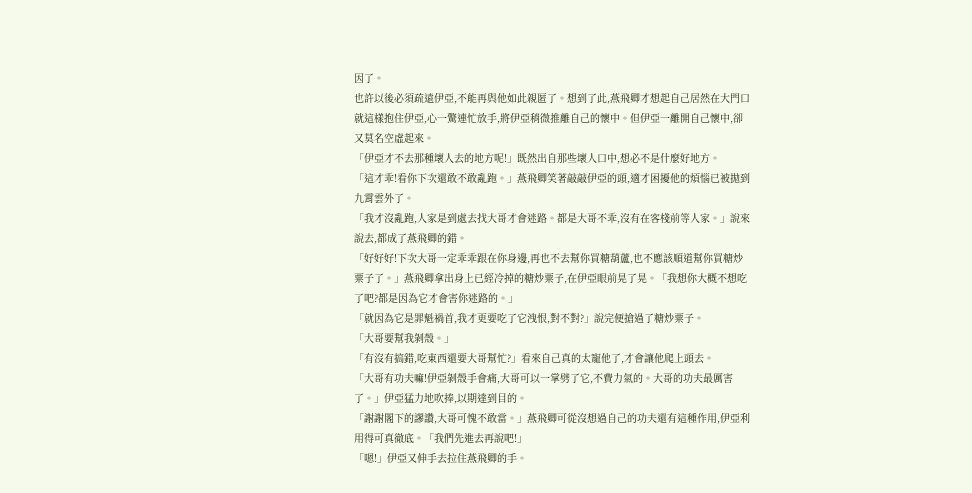因了。
也許以後必須疏遠伊亞,不能再與他如此親匿了。想到了此,燕飛卿才想起自己居然在大門口就這樣抱住伊亞,心一驚連忙放手,將伊亞稍微推離自己的懷中。但伊亞一離開自己懷中,卻又莫名空虛起來。
「伊亞才不去那種壞人去的地方呢!」既然出自那些壞人口中,想必不是什麼好地方。
「這才乖!看你下次還敢不敢亂跑。」燕飛卿笑著敲敲伊亞的頭,適才困擾他的煩惱已被拋到九霄雲外了。
「我才沒亂跑,人家是到處去找大哥才會迷路。都是大哥不乖,沒有在客棧前等人家。」說來說去,都成了燕飛卿的錯。
「好好好!下次大哥一定乖乖跟在你身邊,再也不去幫你買糖葫蘆,也不應該順道幫你買糖炒粟子了。」燕飛卿拿出身上已經冷掉的糖炒粟子,在伊亞眼前晃了晃。「我想你大概不想吃了吧?都是因為它才會害你迷路的。」
「就因為它是罪魁禍首,我才更要吃了它洩恨,對不對?」說完便搶過了糖炒粟子。
「大哥要幫我剝殼。」
「有沒有搞錯,吃東西還要大哥幫忙?」看來自己真的太寵他了,才會讓他爬上頭去。
「大哥有功夫嘛!伊亞剝殼手會痛,大哥可以一掌劈了它,不費力氣的。大哥的功夫最厲害了。」伊亞猛力地吹捧,以期達到目的。
「謝謝閣下的謬讚,大哥可愧不敢當。」燕飛卿可從沒想過自己的功夫還有這種作用,伊亞利用得可真徹底。「我們先進去再說吧!」
「嗯!」伊亞又伸手去拉住燕飛卿的手。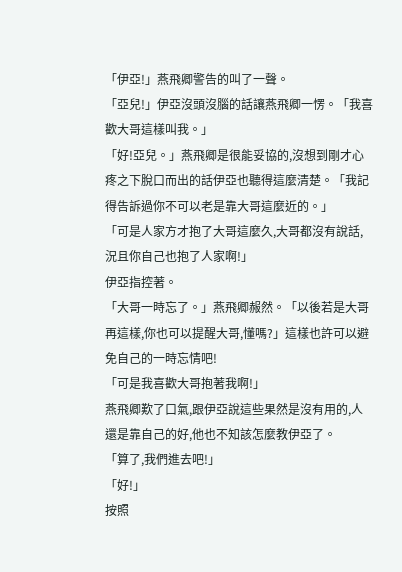「伊亞!」燕飛卿警告的叫了一聲。
「亞兒!」伊亞沒頭沒腦的話讓燕飛卿一愣。「我喜歡大哥這樣叫我。」
「好!亞兒。」燕飛卿是很能妥協的,沒想到剛才心疼之下脫口而出的話伊亞也聽得這麼清楚。「我記得告訴過你不可以老是靠大哥這麼近的。」
「可是人家方才抱了大哥這麼久,大哥都沒有說話,況且你自己也抱了人家啊!」
伊亞指控著。
「大哥一時忘了。」燕飛卿赧然。「以後若是大哥再這樣,你也可以提醒大哥,懂嗎?」這樣也許可以避免自己的一時忘情吧!
「可是我喜歡大哥抱著我啊!」
燕飛卿歎了口氣,跟伊亞說這些果然是沒有用的,人還是靠自己的好,他也不知該怎麼教伊亞了。
「算了,我們進去吧!」
「好!」
按照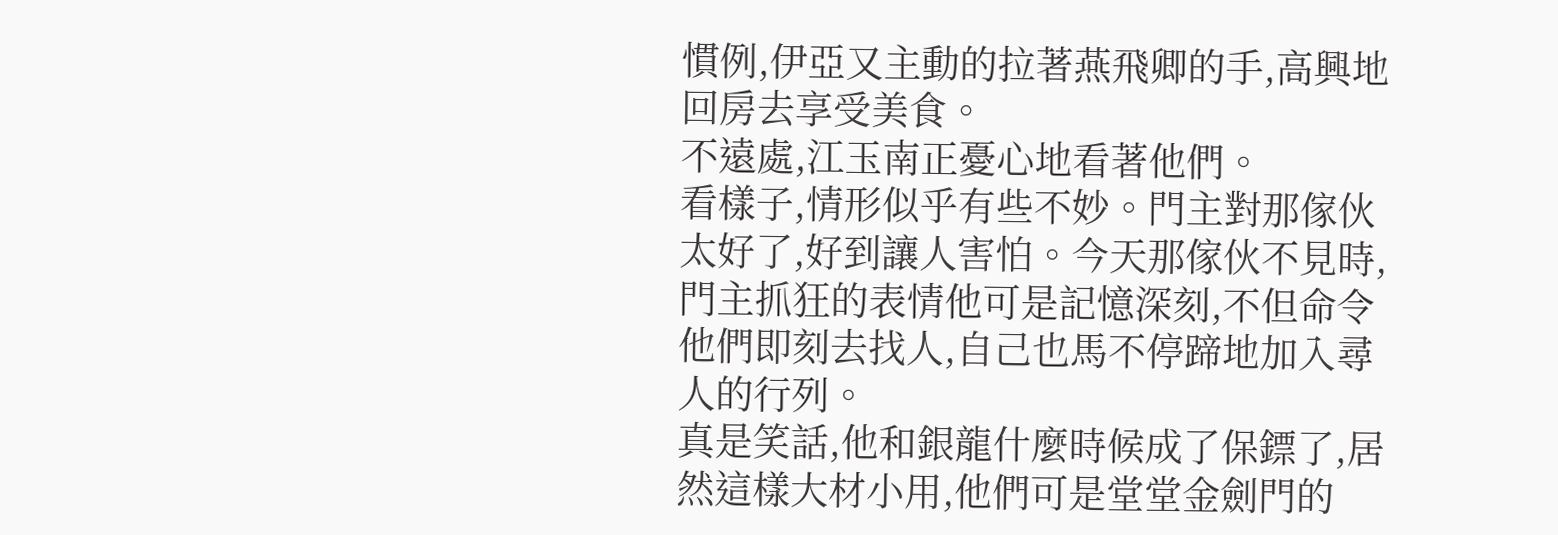慣例,伊亞又主動的拉著燕飛卿的手,高興地回房去享受美食。
不遠處,江玉南正憂心地看著他們。
看樣子,情形似乎有些不妙。門主對那傢伙太好了,好到讓人害怕。今天那傢伙不見時,門主抓狂的表情他可是記憶深刻,不但命令他們即刻去找人,自己也馬不停蹄地加入尋人的行列。
真是笑話,他和銀龍什麼時候成了保鏢了,居然這樣大材小用,他們可是堂堂金劍門的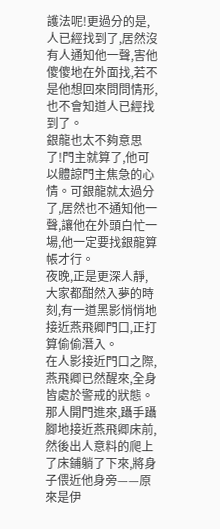護法呢!更過分的是,人已經找到了,居然沒有人通知他一聲,害他傻傻地在外面找,若不是他想回來問問情形,也不會知道人已經找到了。
銀龍也太不夠意思了!門主就算了,他可以體諒門主焦急的心情。可銀龍就太過分了,居然也不通知他一聲,讓他在外頭白忙一場,他一定要找銀龍算帳才行。
夜晚,正是更深人靜,大家都酣然入夢的時刻,有一道黑影悄悄地接近燕飛卿門口,正打算偷偷潛入。
在人影接近門口之際,燕飛卿已然醒來,全身皆處於警戒的狀態。
那人開門進來,躡手躡腳地接近燕飛卿床前,然後出人意料的爬上了床鋪躺了下來,將身子偎近他身旁——原來是伊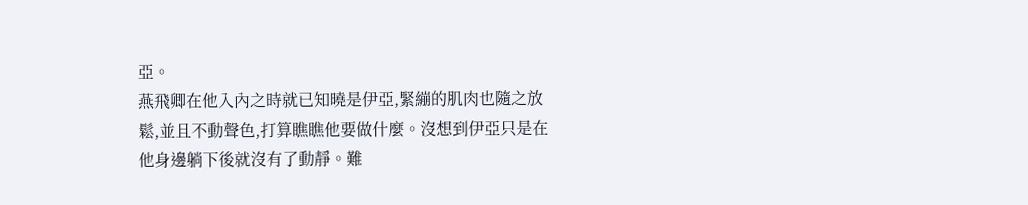亞。
燕飛卿在他入內之時就已知曉是伊亞,緊繃的肌肉也隨之放鬆,並且不動聲色,打算瞧瞧他要做什麼。沒想到伊亞只是在他身邊躺下後就沒有了動靜。難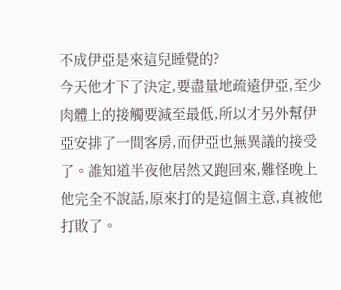不成伊亞是來這兒睡覺的?
今天他才下了決定,要盡量地疏遠伊亞,至少肉體上的接觸要減至最低,所以才另外幫伊亞安排了一間客房,而伊亞也無異議的接受了。誰知道半夜他居然又跑回來,難怪晚上他完全不說話,原來打的是這個主意,真被他打敗了。